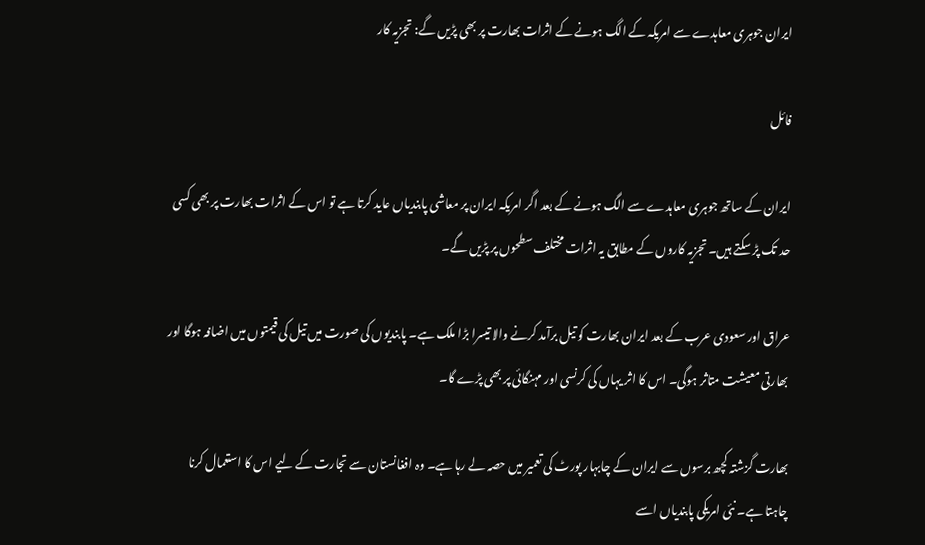ایران جوہری معاہدے سے امریکہ کے الگ ہونے کے اثرات بھارت پر بھی پڑیں گے: تجزیہ کار

فائل

ایران کے ساتھ جوہری معاہدے سے الگ ہونے کے بعد اگر امریکہ ایران پر معاشی پابندیاں عاید کرتا ہے تو اس کے اثرات بھارت پر بھی کسی حد تک پڑ سکتے ہیں۔ تجزیہ کاروں کے مطابق یہ اثرات مختلف سطحوں پر پڑیں گے۔

عراق اور سعودی عرب کے بعد ایران بھارت کو تیل برآمد کرنے والا تیسرا بڑا ملک ہے۔ پابندیوں کی صورت میں تیل کی قیمتوں میں اضافہ ہوگا اور بھارتی معیشت متاثر ہوگی۔ اس کا اثر یہاں کی کرنسی اور مہنگائی پر بھی پڑے گا۔

بھارت گزشتہ کچھ برسوں سے ایران کے چابہار پورٹ کی تعمیر میں حصہ لے رہا ہے۔ وہ افغانستان سے تجارت کے لیے اس کا استعمال کرنا چاہتا ہے۔ نئی امریکی پابندیاں اسے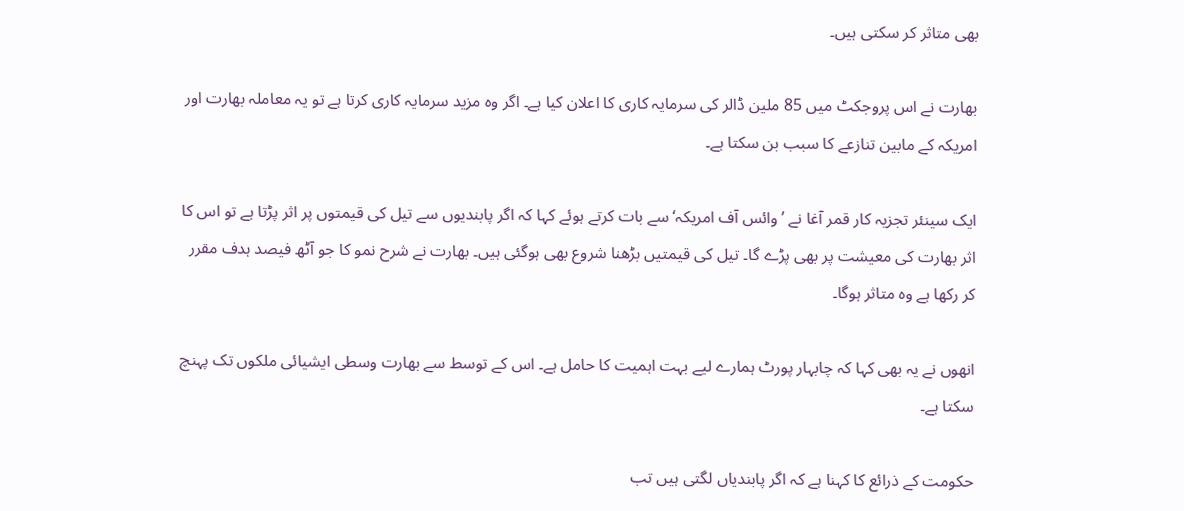بھی متاثر کر سکتی ہیں۔

بھارت نے اس پروجکٹ میں 85 ملین ڈالر کی سرمایہ کاری کا اعلان کیا ہے۔ اگر وہ مزید سرمایہ کاری کرتا ہے تو یہ معاملہ بھارت اور امریکہ کے مابین تنازعے کا سبب بن سکتا ہے۔

ایک سینئر تجزیہ کار قمر آغا نے ’وائس آف امریکہ‘ سے بات کرتے ہوئے کہا کہ اگر پابندیوں سے تیل کی قیمتوں پر اثر پڑتا ہے تو اس کا اثر بھارت کی معیشت پر بھی پڑے گا۔ تیل کی قیمتیں بڑھنا شروع بھی ہوگئی ہیں۔ بھارت نے شرح نمو کا جو آٹھ فیصد ہدف مقرر کر رکھا ہے وہ متاثر ہوگا۔

انھوں نے یہ بھی کہا کہ چابہار پورٹ ہمارے لیے بہت اہمیت کا حامل ہے۔ اس کے توسط سے بھارت وسطی ایشیائی ملکوں تک پہنچ سکتا ہے۔

حکومت کے ذرائع کا کہنا ہے کہ اگر پابندیاں لگتی ہیں تب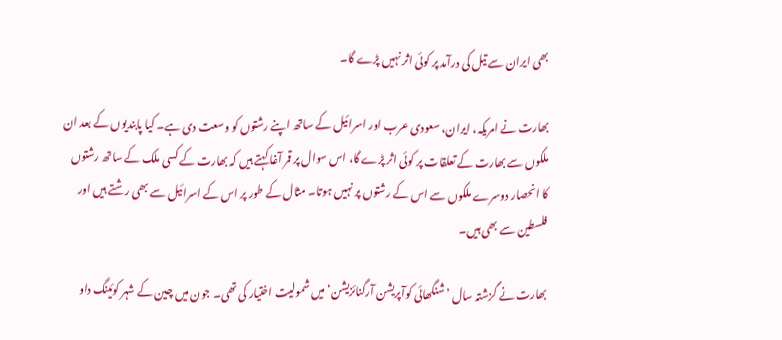بھی ایران سے تیل کی درآمد پر کوئی اثر نہیں پڑے گا۔

بھارت نے امریکہ، ایران، سعودی عرب اور اسرائیل کے ساتھ اپنے رشتوں کو وسعت دی ہے۔ کیا پابندیوں کے بعد ان ملکوں سے بھارت کے تعلقات پر کوئی اثر پڑے گا، اس سوال پر قمر آغا کہتے ہیں کہ بھارت کے کسی ملک کے ساتھ رشتوں کا انحصار دوسرے ملکوں سے اس کے رشتوں پر نہیں ہوتا۔ مثال کے طور پر اس کے اسرائیل سے بھی رشتے ہیں اور فلسطین سے بھی ہیں۔

بھارت نے گزشتہ سال ’شنگھائی کوآپریشن آرگنائزیشن‘ میں شمولیت اختیار کی تھی۔ جون میں چین کے شہر کوئینگ داو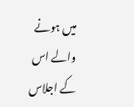میں ہونے والے اس کے اجلاس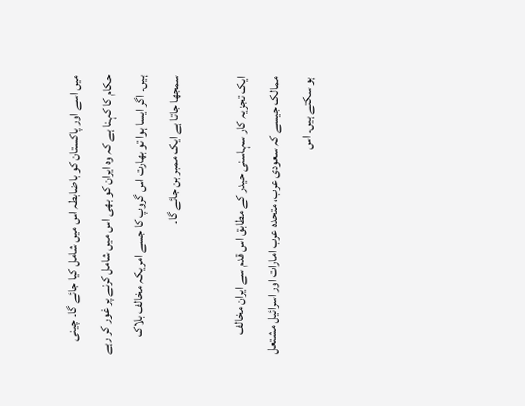میں اسے اور پاکستان کو باضابطہ اس میں شامل کیا جائے گا۔ چینی حکام کا کہنا ہے کہ وہ ایران کو بھی اس میں شامل کرنے پر غور کر رہے ہیں۔ اگر ایسا ہوا تو بھارت اس گروپ کا جسے امریکہ مخالف بلاک سمجھا جاتا ہے ایک ممبر بن جائے گا۔

ایک تجزیہ کار سہاسنی حیدر کے مطابق اس قدم سے ایران مخالف ممالک جیسے کہ سعودی عرب، متحدہ عرب امارات اور اسرائیل مشتعل ہو سکتے ہیں۔ اس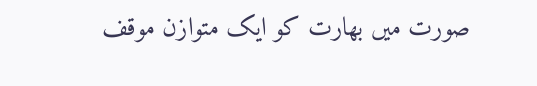صورت میں بھارت کو ایک متوازن موقف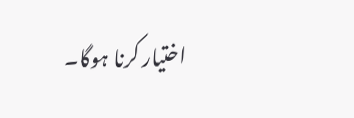اختیار کرنا ہوگا۔